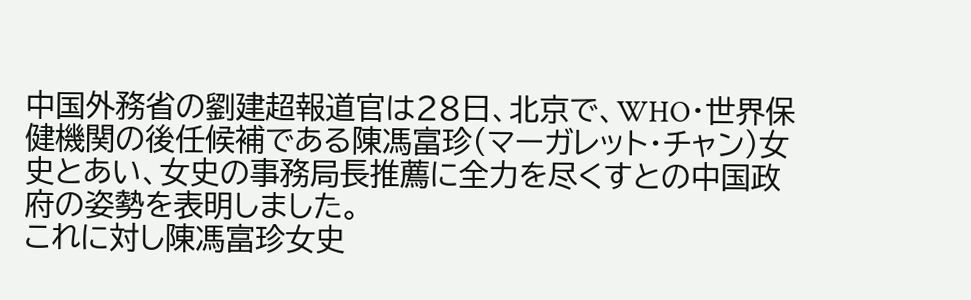中国外務省の劉建超報道官は28日、北京で、WHO・世界保健機関の後任候補である陳馮富珍(マーガレット・チャン)女史とあい、女史の事務局長推薦に全力を尽くすとの中国政府の姿勢を表明しました。
これに対し陳馮富珍女史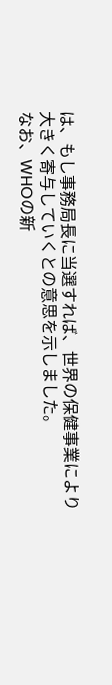は、もし事務局長に当選すれば、世界の保健事業により大きく寄与していくとの意思を示しました。
なお、WHOの新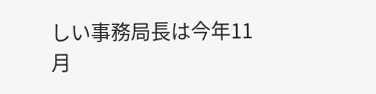しい事務局長は今年11月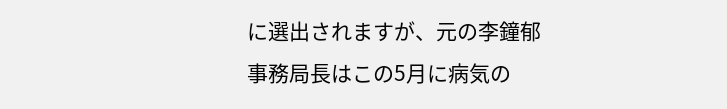に選出されますが、元の李鐘郁事務局長はこの5月に病気の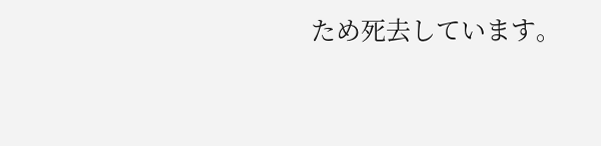ため死去しています。